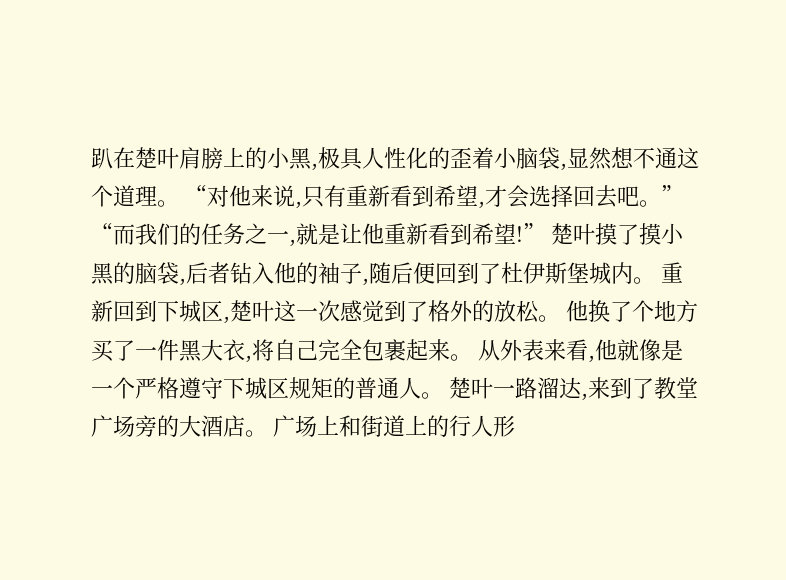趴在楚叶肩膀上的小黑,极具人性化的歪着小脑袋,显然想不通这个道理。 “对他来说,只有重新看到希望,才会选择回去吧。” “而我们的任务之一,就是让他重新看到希望!” 楚叶摸了摸小黑的脑袋,后者钻入他的袖子,随后便回到了杜伊斯堡城内。 重新回到下城区,楚叶这一次感觉到了格外的放松。 他换了个地方买了一件黑大衣,将自己完全包裹起来。 从外表来看,他就像是一个严格遵守下城区规矩的普通人。 楚叶一路溜达,来到了教堂广场旁的大酒店。 广场上和街道上的行人形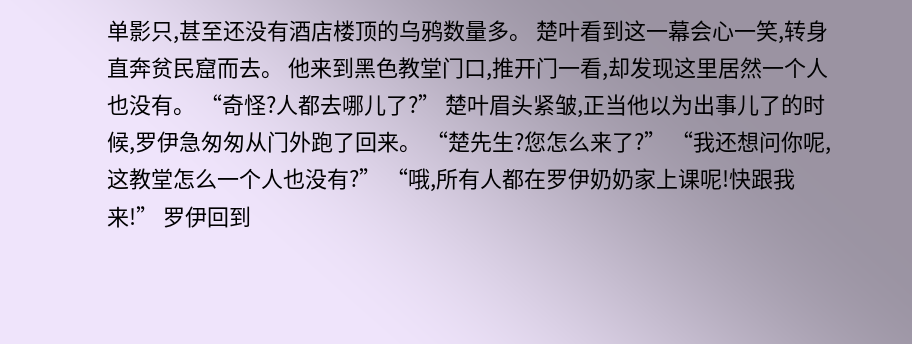单影只,甚至还没有酒店楼顶的乌鸦数量多。 楚叶看到这一幕会心一笑,转身直奔贫民窟而去。 他来到黑色教堂门口,推开门一看,却发现这里居然一个人也没有。 “奇怪?人都去哪儿了?” 楚叶眉头紧皱,正当他以为出事儿了的时候,罗伊急匆匆从门外跑了回来。 “楚先生?您怎么来了?” “我还想问你呢,这教堂怎么一个人也没有?” “哦,所有人都在罗伊奶奶家上课呢!快跟我来!” 罗伊回到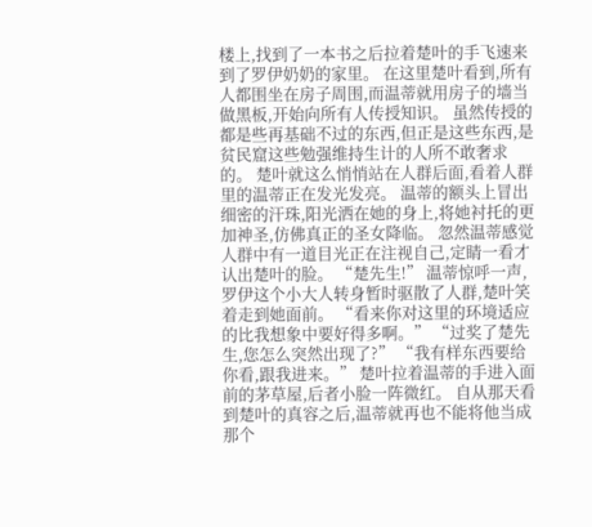楼上,找到了一本书之后拉着楚叶的手飞速来到了罗伊奶奶的家里。 在这里楚叶看到,所有人都围坐在房子周围,而温蒂就用房子的墙当做黑板,开始向所有人传授知识。 虽然传授的都是些再基础不过的东西,但正是这些东西,是贫民窟这些勉强维持生计的人所不敢奢求的。 楚叶就这么悄悄站在人群后面,看着人群里的温蒂正在发光发亮。 温蒂的额头上冒出细密的汗珠,阳光洒在她的身上,将她衬托的更加神圣,仿佛真正的圣女降临。 忽然温蒂感觉人群中有一道目光正在注视自己,定睛一看才认出楚叶的脸。 “楚先生!” 温蒂惊呼一声,罗伊这个小大人转身暂时驱散了人群,楚叶笑着走到她面前。 “看来你对这里的环境适应的比我想象中要好得多啊。” “过奖了楚先生,您怎么突然出现了?” “我有样东西要给你看,跟我进来。” 楚叶拉着温蒂的手进入面前的茅草屋,后者小脸一阵微红。 自从那天看到楚叶的真容之后,温蒂就再也不能将他当成那个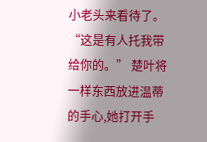小老头来看待了。 “这是有人托我带给你的。” 楚叶将一样东西放进温蒂的手心,她打开手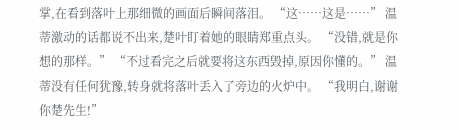掌,在看到落叶上那细微的画面后瞬间落泪。 “这……这是……” 温蒂激动的话都说不出来,楚叶盯着她的眼睛郑重点头。 “没错,就是你想的那样。” “不过看完之后就要将这东西毁掉,原因你懂的。” 温蒂没有任何犹豫,转身就将落叶丢入了旁边的火炉中。 “我明白,谢谢你楚先生!”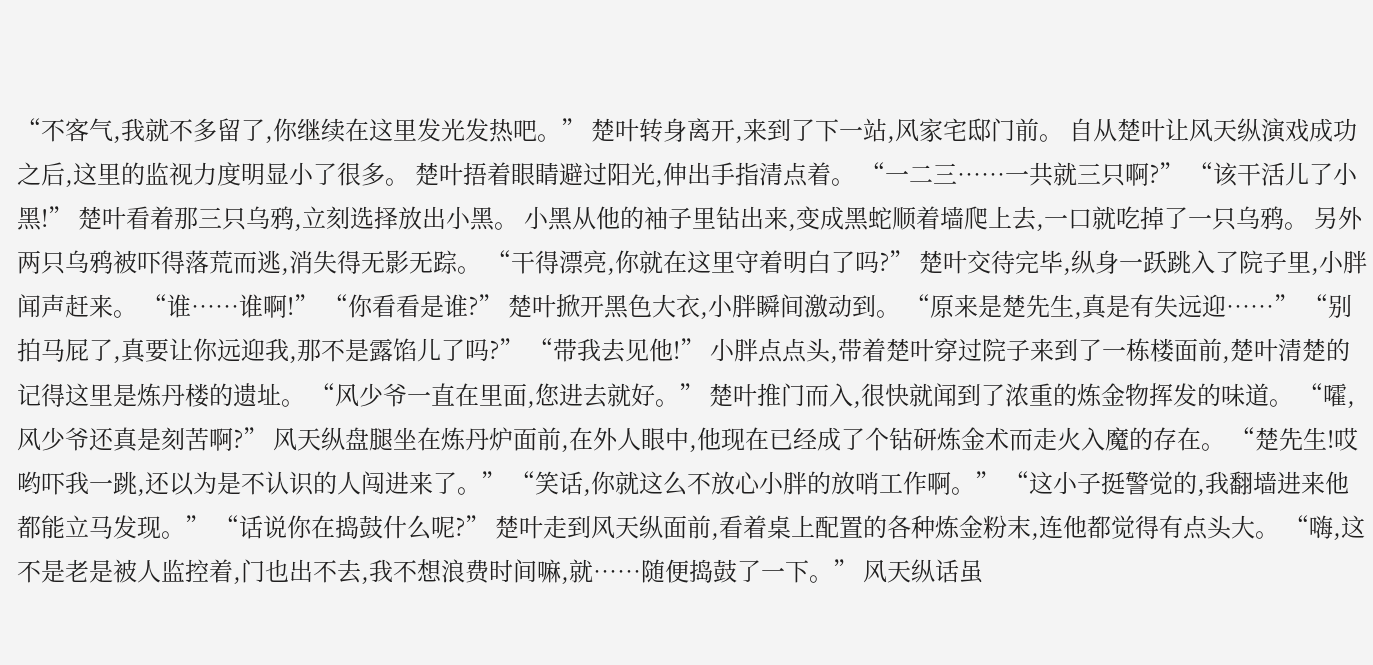“不客气,我就不多留了,你继续在这里发光发热吧。” 楚叶转身离开,来到了下一站,风家宅邸门前。 自从楚叶让风天纵演戏成功之后,这里的监视力度明显小了很多。 楚叶捂着眼睛避过阳光,伸出手指清点着。 “一二三……一共就三只啊?” “该干活儿了小黑!” 楚叶看着那三只乌鸦,立刻选择放出小黑。 小黑从他的袖子里钻出来,变成黑蛇顺着墙爬上去,一口就吃掉了一只乌鸦。 另外两只乌鸦被吓得落荒而逃,消失得无影无踪。 “干得漂亮,你就在这里守着明白了吗?” 楚叶交待完毕,纵身一跃跳入了院子里,小胖闻声赶来。 “谁……谁啊!” “你看看是谁?” 楚叶掀开黑色大衣,小胖瞬间激动到。 “原来是楚先生,真是有失远迎……” “别拍马屁了,真要让你远迎我,那不是露馅儿了吗?” “带我去见他!” 小胖点点头,带着楚叶穿过院子来到了一栋楼面前,楚叶清楚的记得这里是炼丹楼的遗址。 “风少爷一直在里面,您进去就好。” 楚叶推门而入,很快就闻到了浓重的炼金物挥发的味道。 “嚯,风少爷还真是刻苦啊?” 风天纵盘腿坐在炼丹炉面前,在外人眼中,他现在已经成了个钻研炼金术而走火入魔的存在。 “楚先生!哎哟吓我一跳,还以为是不认识的人闯进来了。” “笑话,你就这么不放心小胖的放哨工作啊。” “这小子挺警觉的,我翻墙进来他都能立马发现。” “话说你在捣鼓什么呢?” 楚叶走到风天纵面前,看着桌上配置的各种炼金粉末,连他都觉得有点头大。 “嗨,这不是老是被人监控着,门也出不去,我不想浪费时间嘛,就……随便捣鼓了一下。” 风天纵话虽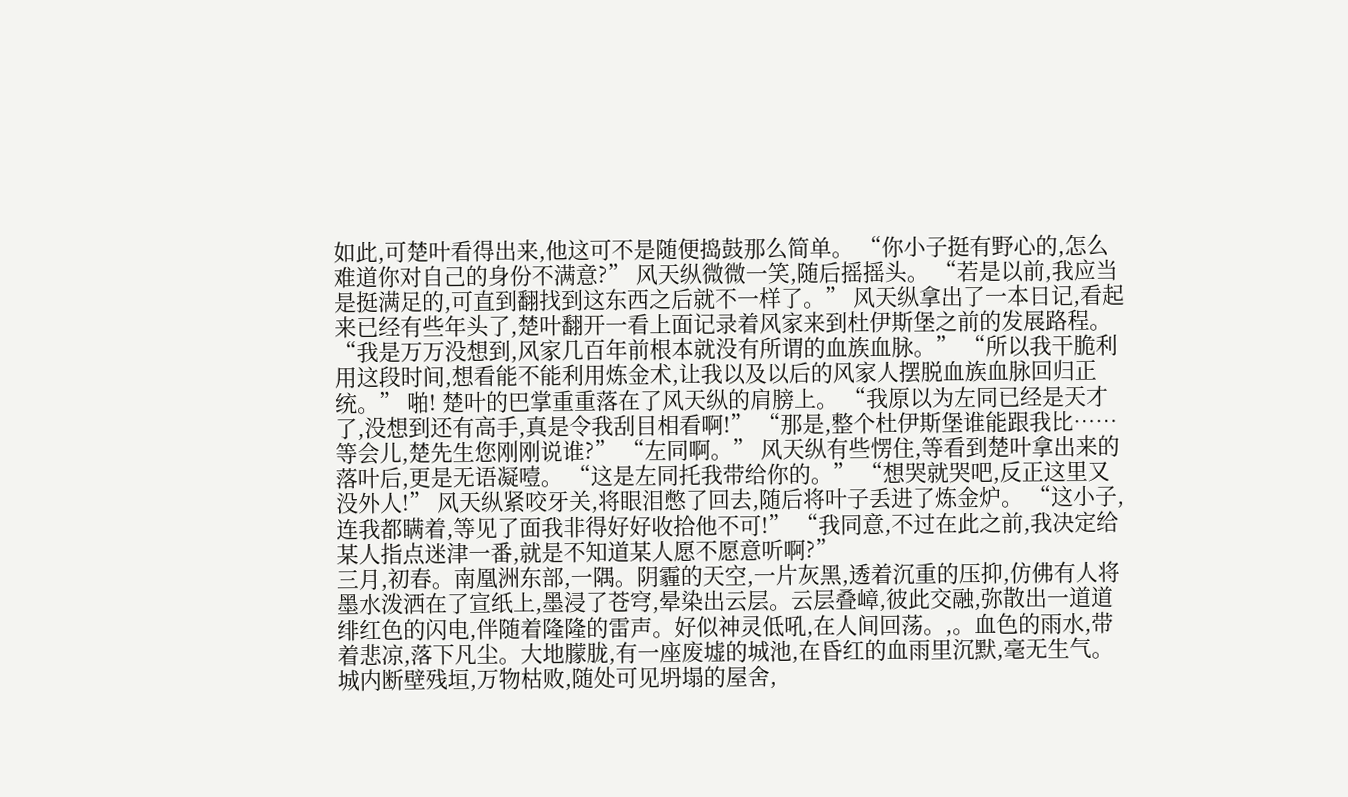如此,可楚叶看得出来,他这可不是随便捣鼓那么简单。 “你小子挺有野心的,怎么难道你对自己的身份不满意?” 风天纵微微一笑,随后摇摇头。 “若是以前,我应当是挺满足的,可直到翻找到这东西之后就不一样了。” 风天纵拿出了一本日记,看起来已经有些年头了,楚叶翻开一看上面记录着风家来到杜伊斯堡之前的发展路程。 “我是万万没想到,风家几百年前根本就没有所谓的血族血脉。” “所以我干脆利用这段时间,想看能不能利用炼金术,让我以及以后的风家人摆脱血族血脉回归正统。” 啪! 楚叶的巴掌重重落在了风天纵的肩膀上。 “我原以为左同已经是天才了,没想到还有高手,真是令我刮目相看啊!” “那是,整个杜伊斯堡谁能跟我比……等会儿,楚先生您刚刚说谁?” “左同啊。” 风天纵有些愣住,等看到楚叶拿出来的落叶后,更是无语凝噎。 “这是左同托我带给你的。” “想哭就哭吧,反正这里又没外人!” 风天纵紧咬牙关,将眼泪憋了回去,随后将叶子丢进了炼金炉。 “这小子,连我都瞒着,等见了面我非得好好收拾他不可!” “我同意,不过在此之前,我决定给某人指点迷津一番,就是不知道某人愿不愿意听啊?”
三月,初春。南凰洲东部,一隅。阴霾的天空,一片灰黑,透着沉重的压抑,仿佛有人将墨水泼洒在了宣纸上,墨浸了苍穹,晕染出云层。云层叠嶂,彼此交融,弥散出一道道绯红色的闪电,伴随着隆隆的雷声。好似神灵低吼,在人间回荡。,。血色的雨水,带着悲凉,落下凡尘。大地朦胧,有一座废墟的城池,在昏红的血雨里沉默,毫无生气。城内断壁残垣,万物枯败,随处可见坍塌的屋舍,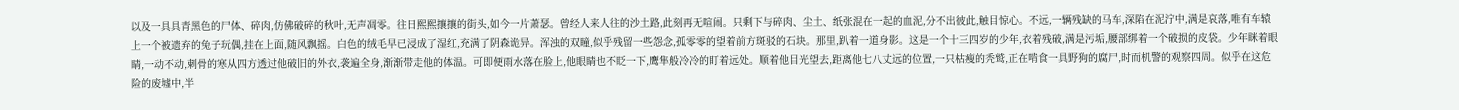以及一具具青黑色的尸体、碎肉,仿佛破碎的秋叶,无声凋零。往日熙熙攘攘的街头,如今一片萧瑟。曾经人来人往的沙土路,此刻再无喧闹。只剩下与碎肉、尘土、纸张混在一起的血泥,分不出彼此,触目惊心。不远,一辆残缺的马车,深陷在泥泞中,满是哀落,唯有车辕上一个被遗弃的兔子玩偶,挂在上面,随风飘摇。白色的绒毛早已浸成了湿红,充满了阴森诡异。浑浊的双瞳,似乎残留一些怨念,孤零零的望着前方斑驳的石块。那里,趴着一道身影。这是一个十三四岁的少年,衣着残破,满是污垢,腰部绑着一个破损的皮袋。少年眯着眼睛,一动不动,刺骨的寒从四方透过他破旧的外衣,袭遍全身,渐渐带走他的体温。可即便雨水落在脸上,他眼睛也不眨一下,鹰隼般冷冷的盯着远处。顺着他目光望去,距离他七八丈远的位置,一只枯瘦的秃鹫,正在啃食一具野狗的腐尸,时而机警的观察四周。似乎在这危险的废墟中,半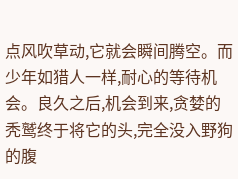点风吹草动,它就会瞬间腾空。而少年如猎人一样,耐心的等待机会。良久之后,机会到来,贪婪的秃鹫终于将它的头,完全没入野狗的腹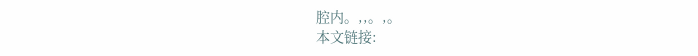腔内。,,。,。
本文链接: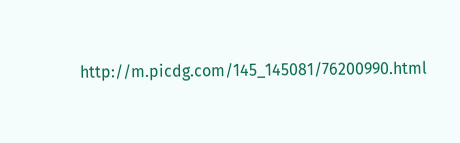http://m.picdg.com/145_145081/76200990.html